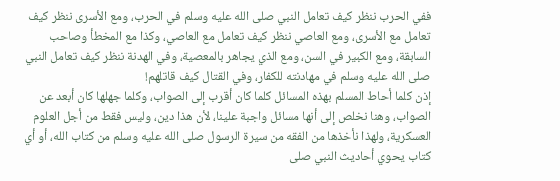ففي الحرب ننظر كيف تعامل النبي صلى الله عليه وسلم في الحرب، ومع الأسرى ننظر كيف تعامل مع الأسرى، ومع العاصي ننظر كيف تعامل مع العاصي، وكذا مع المخطأ وصاحب السابقة، ومع الكبير في السن، ومع الذي يجاهر بالمعصية، وفي الهدنة ننظر كيف تعامل النبي صلى الله عليه وسلم في مهادنته للكفار، وفي القتال كيف قاتلهم!
إذن كلما أحاط المسلم بهذه المسائل كلما كان أقرب إلى الصواب، وكلما جهلها كان أبعد عن الصواب، وهنا نخلص إلى أنها مسائل واجبة علينا، لأن هذا دين، وليس فقط من أجل العلوم العسكرية، ولهذا نأخذها من الفقه من سيرة الرسول صلى الله عليه وسلم من كتاب الله، أو أي كتاب يحوي أحاديث النبي صلى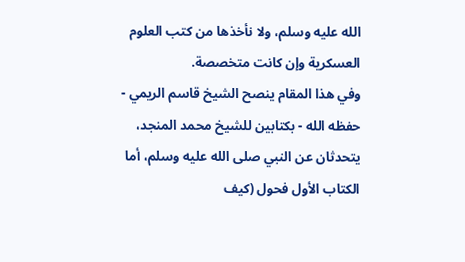الله عليه وسلم، ولا نأخذها من كتب العلوم العسكرية وإن كانت متخصصة.
وفي هذا المقام ينصح الشيخ قاسم الريمي - حفظه الله - بكتابين للشيخ محمد المنجد، يتحدثان عن النبي صلى الله عليه وسلم، أما الكتاب الأول فحول (كيف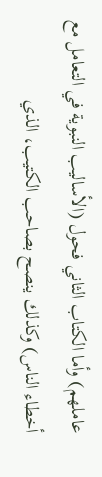عاملهم) وأما الكتاب الثاني فحول (الأساليب النبوية في التعامل مع أخطاء الناس) وكذلك ينصح بصاحب الكتيب، الذي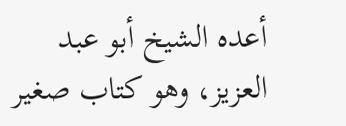أعده الشيخ أبو عبد العزيز، وهو كتاب صغير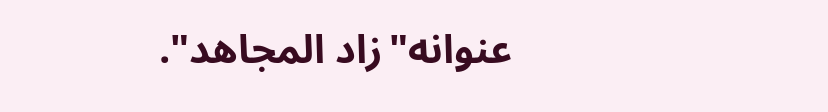عنوانه"زاد المجاهد".